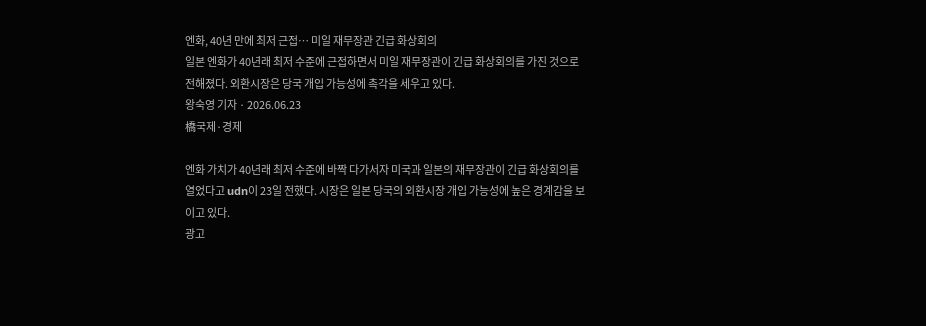엔화, 40년 만에 최저 근접… 미일 재무장관 긴급 화상회의
일본 엔화가 40년래 최저 수준에 근접하면서 미일 재무장관이 긴급 화상회의를 가진 것으로 전해졌다. 외환시장은 당국 개입 가능성에 촉각을 세우고 있다.
왕숙영 기자 · 2026.06.23
橋국제·경제

엔화 가치가 40년래 최저 수준에 바짝 다가서자 미국과 일본의 재무장관이 긴급 화상회의를 열었다고 udn이 23일 전했다. 시장은 일본 당국의 외환시장 개입 가능성에 높은 경계감을 보이고 있다.
광고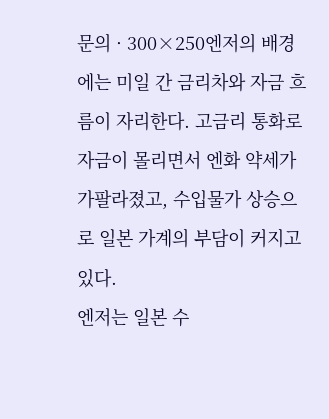문의 · 300×250엔저의 배경에는 미일 간 금리차와 자금 흐름이 자리한다. 고금리 통화로 자금이 몰리면서 엔화 약세가 가팔라졌고, 수입물가 상승으로 일본 가계의 부담이 커지고 있다.
엔저는 일본 수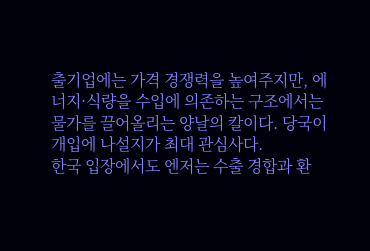출기업에는 가격 경쟁력을 높여주지만, 에너지·식량을 수입에 의존하는 구조에서는 물가를 끌어올리는 양날의 칼이다. 당국이 개입에 나설지가 최대 관심사다.
한국 입장에서도 엔저는 수출 경합과 환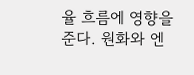율 흐름에 영향을 준다. 원화와 엔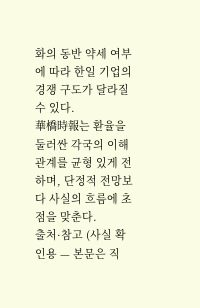화의 동반 약세 여부에 따라 한일 기업의 경쟁 구도가 달라질 수 있다.
華橋時報는 환율을 둘러싼 각국의 이해관계를 균형 있게 전하며, 단정적 전망보다 사실의 흐름에 초점을 맞춘다.
출처·참고 (사실 확인용 — 본문은 직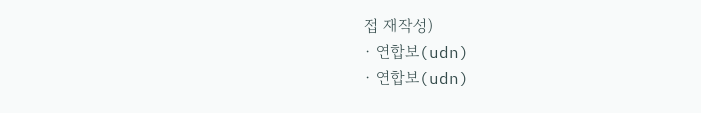접 재작성)
· 연합보(udn)
· 연합보(udn)